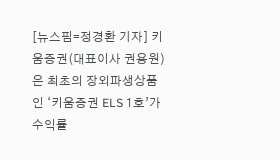[뉴스핌=정경환 기자] 키움증권(대표이사 권용원)은 최초의 장외파생상품인 ‘키움증권 ELS 1호’가 수익률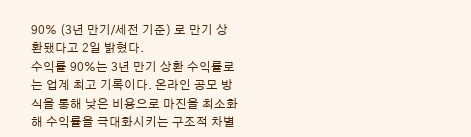90% (3년 만기/세전 기준) 로 만기 상환됐다고 2일 밝혔다.
수익률 90%는 3년 만기 상환 수익률로는 업계 최고 기록이다. 온라인 공모 방식을 통해 낮은 비용으로 마진을 최소화해 수익률을 극대화시키는 구조적 차별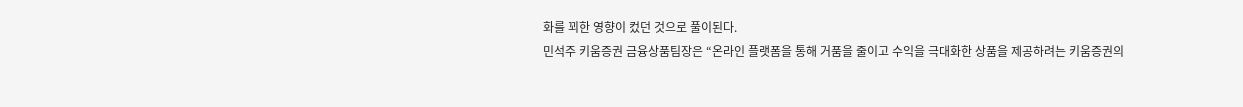화를 꾀한 영향이 컸던 것으로 풀이된다.
민석주 키움증권 금융상품팀장은 “온라인 플랫폼을 통해 거품을 줄이고 수익을 극대화한 상품을 제공하려는 키움증권의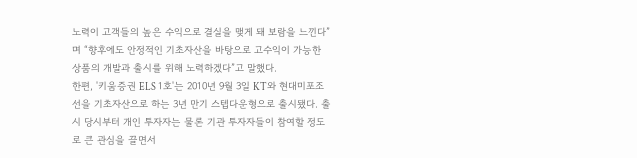노력이 고객들의 높은 수익으로 결실을 맺게 돼 보람을 느낀다”며 “향후에도 안정적인 기초자산을 바탕으로 고수익이 가능한 상품의 개발과 출시를 위해 노력하겠다”고 말했다.
한편, '키움증권 ELS 1호'는 2010년 9월 3일 KT와 현대미포조선을 기초자산으로 하는 3년 만기 스텝다운형으로 출시됐다. 출시 당시부터 개인 투자자는 물론 기관 투자자들이 참여할 정도로 큰 관심을 끌면서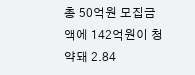총 50억원 모집금액에 142억원이 청약돼 2.84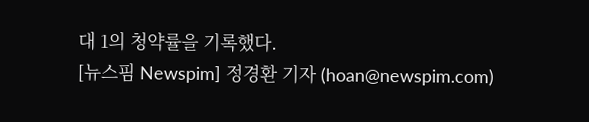대 1의 청약률을 기록했다.
[뉴스핌 Newspim] 정경환 기자 (hoan@newspim.com)